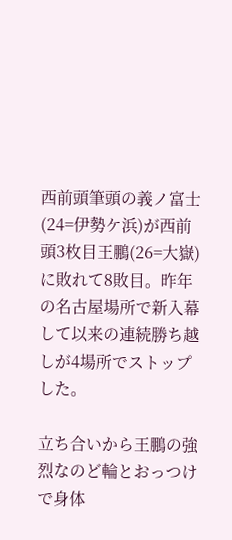西前頭筆頭の義ノ富士(24=伊勢ケ浜)が西前頭3枚目王鵬(26=大嶽)に敗れて8敗目。昨年の名古屋場所で新入幕して以来の連続勝ち越しが4場所でストップした。

立ち合いから王鵬の強烈なのど輪とおっつけで身体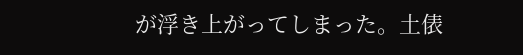が浮き上がってしまった。土俵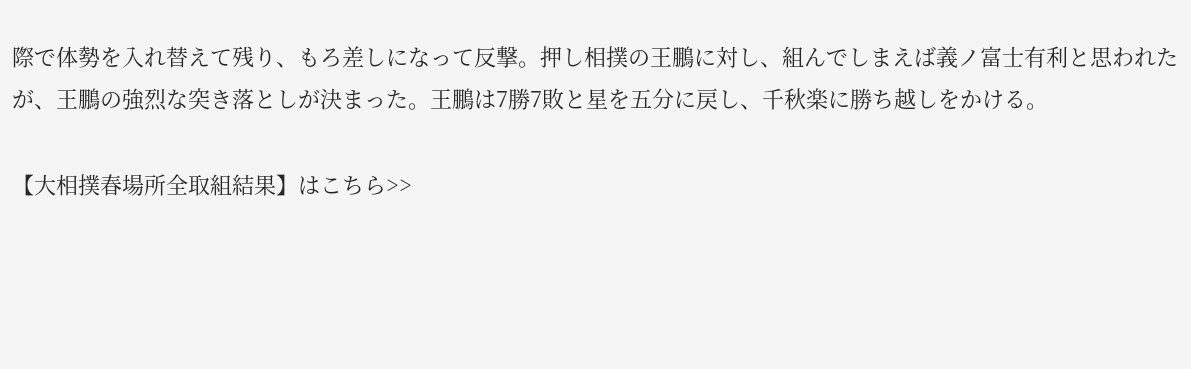際で体勢を入れ替えて残り、もろ差しになって反撃。押し相撲の王鵬に対し、組んでしまえば義ノ富士有利と思われたが、王鵬の強烈な突き落としが決まった。王鵬は7勝7敗と星を五分に戻し、千秋楽に勝ち越しをかける。

【大相撲春場所全取組結果】はこちら>>